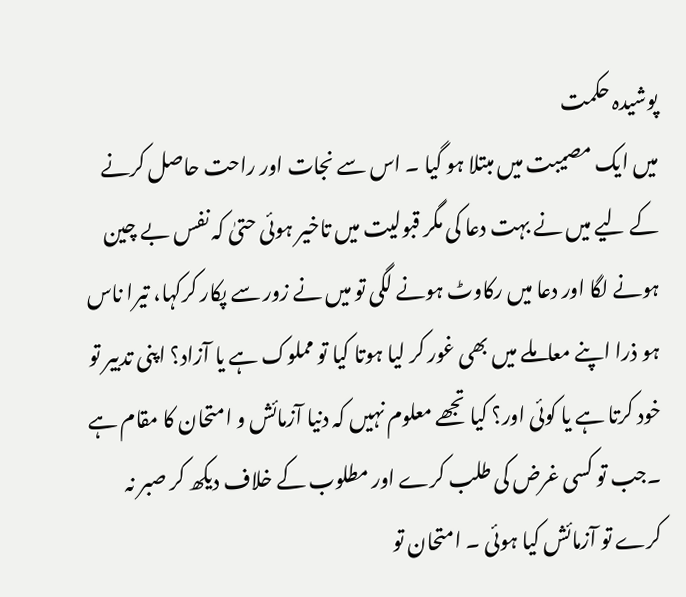پوشیدہ حکمت
میں ایک مصیبت میں مبتلا ہو گیا ۔ اس سے نجات اور راحت حاصل کرنے کے لیے میں نے بہت دعا کی مگر قبولیت میں تاخیر ہوئی حتیٰ کہ نفس بے چین ہونے لگا اور دعا میں رکاوٹ ہونے لگی تو میں نے زور سے پکار کرکہا، تیرا ناس ہو ذرا اپنے معاملے میں بھی غور کر لیا ہوتا کیا تو مملوک ہے یا آزاد؟ اپنی تدبیر تو خود کرتا ہے یا کوئی اور؟ کیا تجھے معلوم نہیں کہ دنیا آزمائش و امتحان کا مقام ہے ۔جب تو کسی غرض کی طلب کرے اور مطلوب کے خلاف دیکھ کر صبر نہ کرے تو آزمائش کیا ہوئی ۔ امتحان تو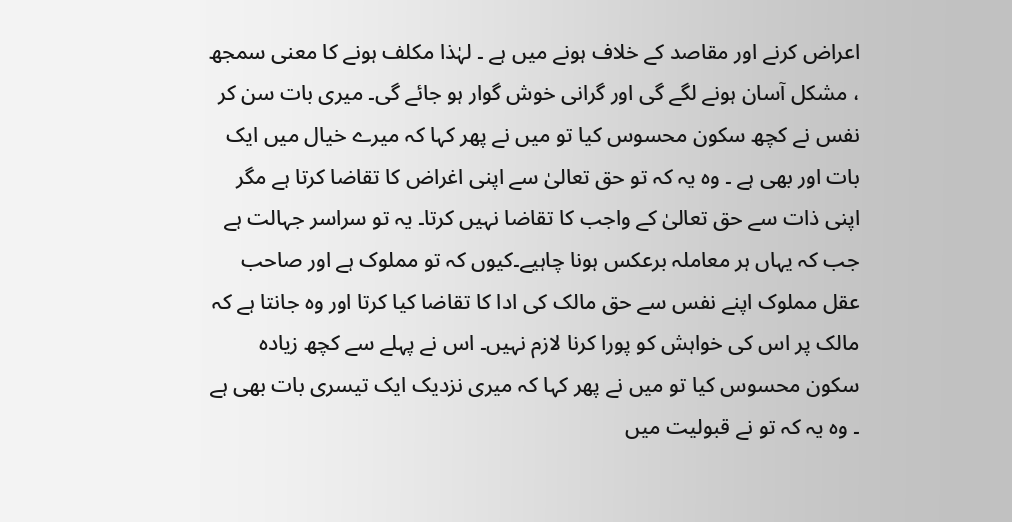اعراض کرنے اور مقاصد کے خلاف ہونے میں ہے ۔ لہٰذا مکلف ہونے کا معنی سمجھ ، مشکل آسان ہونے لگے گی اور گرانی خوش گوار ہو جائے گی۔ میری بات سن کر نفس نے کچھ سکون محسوس کیا تو میں نے پھر کہا کہ میرے خیال میں ایک بات اور بھی ہے ۔ وہ یہ کہ تو حق تعالیٰ سے اپنی اغراض کا تقاضا کرتا ہے مگر اپنی ذات سے حق تعالیٰ کے واجب کا تقاضا نہیں کرتا۔ یہ تو سراسر جہالت ہے جب کہ یہاں ہر معاملہ برعکس ہونا چاہیے۔کیوں کہ تو مملوک ہے اور صاحب عقل مملوک اپنے نفس سے حق مالک کی ادا کا تقاضا کیا کرتا اور وہ جانتا ہے کہ مالک پر اس کی خواہش کو پورا کرنا لازم نہیں۔ اس نے پہلے سے کچھ زیادہ سکون محسوس کیا تو میں نے پھر کہا کہ میری نزدیک ایک تیسری بات بھی ہے ۔ وہ یہ کہ تو نے قبولیت میں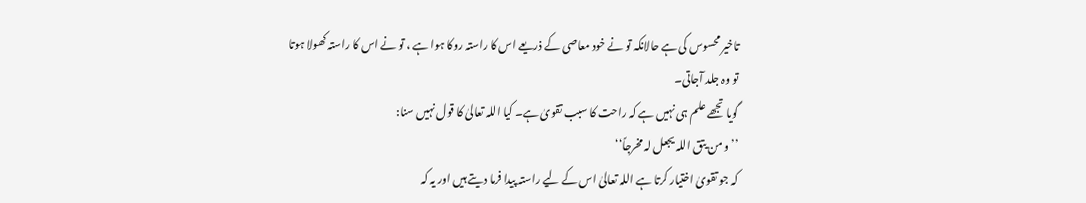تاخیر محسوس کی ہے حالانکہ تو نے خود معاصی کے ذریعے اس کا راستہ روکا ہوا ہے ، تو نے اس کا راستہ کھولا ہوتا تو وہ جلد آجاتی۔
گویا تجھے علم ہی نہیں ہے کہ راحت کا سبب تقویٰ ہے۔ کیا اللہ تعالیٰ کا قول نہیں سنا:
’’و من یتق اللہ یجعل لہ مخرجاً‘‘
کہ جو تقویٰ اختیار کرتا ہے اللہ تعالیٰ اس کے لیے راستہ پیدا فرما دیتے ہیں اور یہ کہ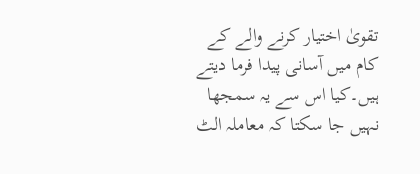تقویٰ اختیار کرنے والے کے کام میں آسانی پیدا فرما دیتے ہیں۔کیا اس سے یہ سمجھا نہیں جا سکتا کہ معاملہ الٹ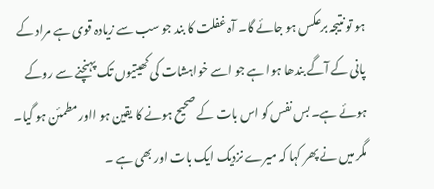ہو تو نتیجہ برعکس ہو جائے گا۔ آہ غفلت کا بند جو سب سے زیادہ قوی ہے مراد کے پانی کے آگے بندھا ہوا ہے جو اسے خواہشات کی کھیتیوں تک پہنچنے سے روکے ہوئے ہے۔ بس نفس کو اس بات کے صحیح ہونے کا یقین ہو ااور مطمئن ہو گیا۔ مگر میں نے پھر کہا کہ میرے نزدیک ایک بات اور بھی ہے ۔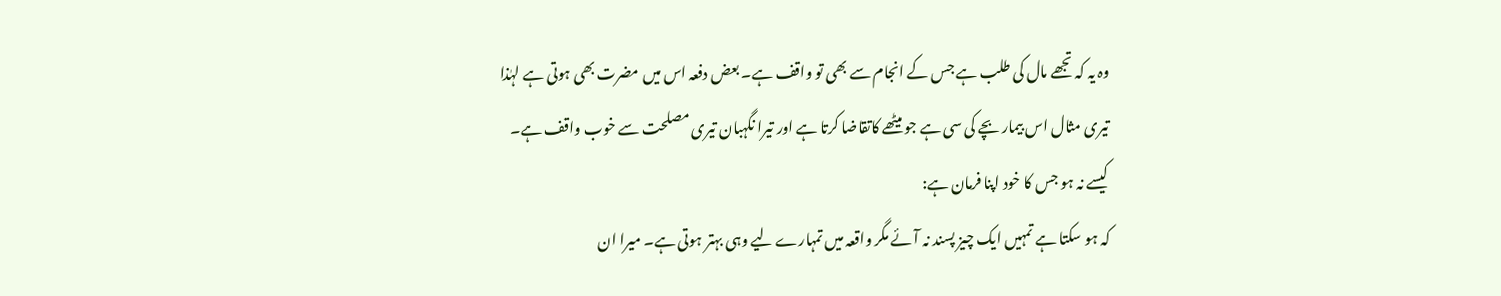وہ یہ کہ تجھے مال کی طلب ہے جس کے انجام سے بھی تو واقف ہے۔ بعض دفعہ اس میں مضرت بھی ہوتی ہے لہٰذا تیری مثال اس بیمار بچے کی سی ہے جو میٹھے کاتقاضا کرتا ہے اور تیرا نگہبان تیری مصلحت سے خوب واقف ہے۔ کیسے نہ ہو جس کا خود اپنا فرمان ہے:
کہ ہو سکتا ہے تمہیں ایک چیز پسند نہ آئے مگر واقعہ میں تمہارے لیے وہی بہتر ہوتی ہے۔ میرا ان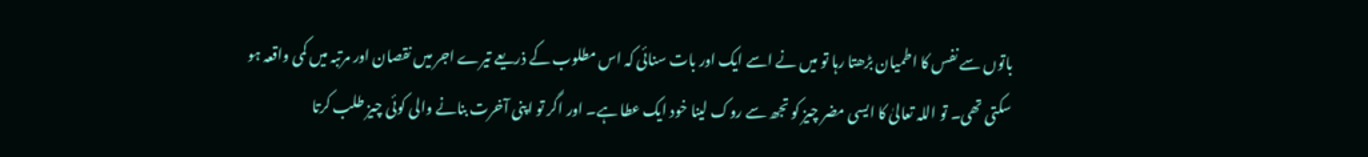باتوں سے نفس کا اطمیان بڑھتا رہا تو میں نے اسے ایک اور بات سنائی کہ اس مطلوب کے ذریعے تیرے اجر میں نقصان اور مرتبہ میں کمی واقعہ ہو سکتی تھی۔ تو اللہ تعالیٰ کا ایسی مضر چیز کو تجھ سے روک لینا خود ایک عطا ہے۔ اور اگر تو اپنی آخرت بنانے والی کوئی چیز طلب کرتا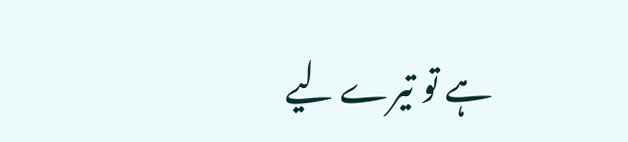ہے تو تیرے لیے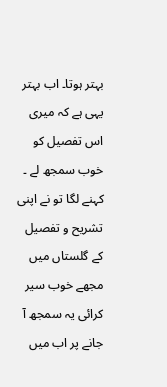بہتر ہوتا۔ اب بہتر یہی ہے کہ میری اس تفصیل کو خوب سمجھ لے ۔ کہنے لگا تو نے اپنی تشریح و تفصیل کے گلستاں میں مجھے خوب سیر کرائی یہ سمجھ آ جانے پر اب میں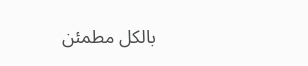بالکل مطمئن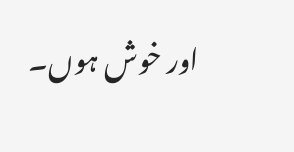اور خوش ہوں۔